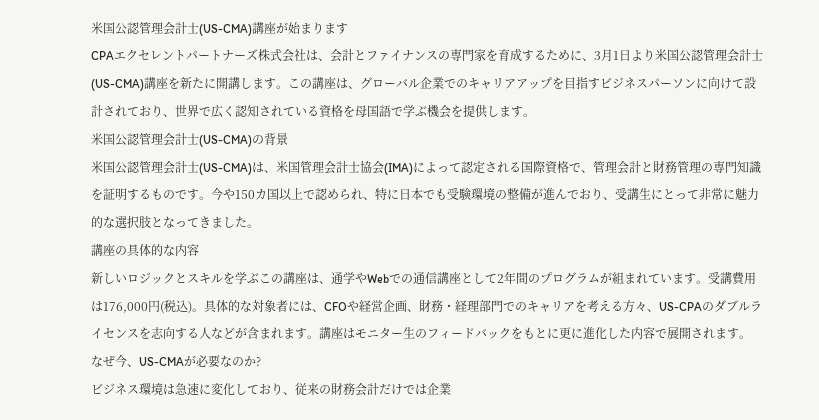米国公認管理会計士(US-CMA)講座が始まります
CPAエクセレントパートナーズ株式会社は、会計とファイナンスの専門家を育成するために、3月1日より米国公認管理会計士(US-CMA)講座を新たに開講します。この講座は、グローバル企業でのキャリアアップを目指すビジネスパーソンに向けて設計されており、世界で広く認知されている資格を母国語で学ぶ機会を提供します。
米国公認管理会計士(US-CMA)の背景
米国公認管理会計士(US-CMA)は、米国管理会計士協会(IMA)によって認定される国際資格で、管理会計と財務管理の専門知識を証明するものです。今や150カ国以上で認められ、特に日本でも受験環境の整備が進んでおり、受講生にとって非常に魅力的な選択肢となってきました。
講座の具体的な内容
新しいロジックとスキルを学ぶこの講座は、通学やWebでの通信講座として2年間のプログラムが組まれています。受講費用は176,000円(税込)。具体的な対象者には、CFOや経営企画、財務・経理部門でのキャリアを考える方々、US-CPAのダブルライセンスを志向する人などが含まれます。講座はモニター生のフィードバックをもとに更に進化した内容で展開されます。
なぜ今、US-CMAが必要なのか?
ビジネス環境は急速に変化しており、従来の財務会計だけでは企業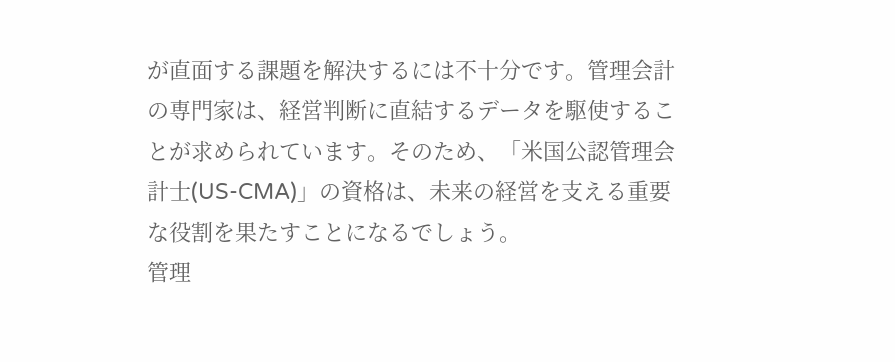が直面する課題を解決するには不十分です。管理会計の専門家は、経営判断に直結するデータを駆使することが求められています。そのため、「米国公認管理会計士(US-CMA)」の資格は、未来の経営を支える重要な役割を果たすことになるでしょう。
管理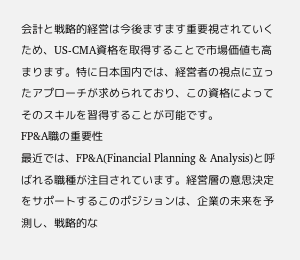会計と戦略的経営は今後ますます重要視されていくため、US-CMA資格を取得することで市場価値も高まります。特に日本国内では、経営者の視点に立ったアプローチが求められており、この資格によってそのスキルを習得することが可能です。
FP&A職の重要性
最近では、FP&A(Financial Planning & Analysis)と呼ばれる職種が注目されています。経営層の意思決定をサポートするこのポジションは、企業の未来を予測し、戦略的な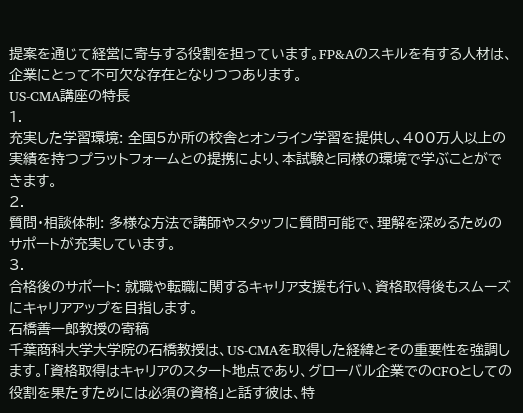提案を通じて経営に寄与する役割を担っています。FP&Aのスキルを有する人材は、企業にとって不可欠な存在となりつつあります。
US-CMA講座の特長
1.
充実した学習環境: 全国5か所の校舎とオンライン学習を提供し、400万人以上の実績を持つプラットフォームとの提携により、本試験と同様の環境で学ぶことができます。
2.
質問・相談体制: 多様な方法で講師やスタッフに質問可能で、理解を深めるためのサポートが充実しています。
3.
合格後のサポート: 就職や転職に関するキャリア支援も行い、資格取得後もスムーズにキャリアアップを目指します。
石橋善一郎教授の寄稿
千葉商科大学大学院の石橋教授は、US-CMAを取得した経緯とその重要性を強調します。「資格取得はキャリアのスタート地点であり、グローバル企業でのCFOとしての役割を果たすためには必須の資格」と話す彼は、特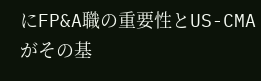にFP&A職の重要性とUS-CMAがその基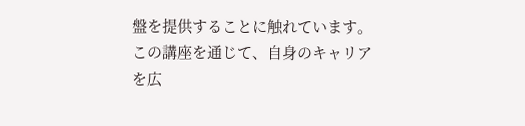盤を提供することに触れています。
この講座を通じて、自身のキャリアを広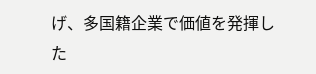げ、多国籍企業で価値を発揮した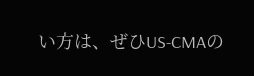い方は、ぜひUS-CMAの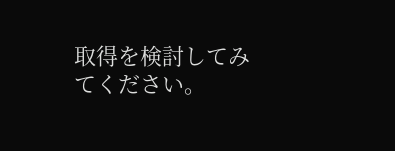取得を検討してみてください。